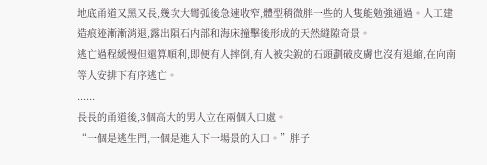地底甬道又黑又長,幾次大彎弧後急速收窄,體型稍微胖一些的人隻能勉強通過。人工建造痕迹漸漸消退,露出隕石内部和海床撞擊後形成的天然縫隙奇景。
逃亡過程緩慢但還算順利,即便有人摔倒,有人被尖銳的石頭劃破皮膚也沒有退縮,在向南等人安排下有序逃亡。
......
長長的甬道後,3個高大的男人立在兩個入口處。
“一個是逃生門,一個是進入下一場景的入口。”胖子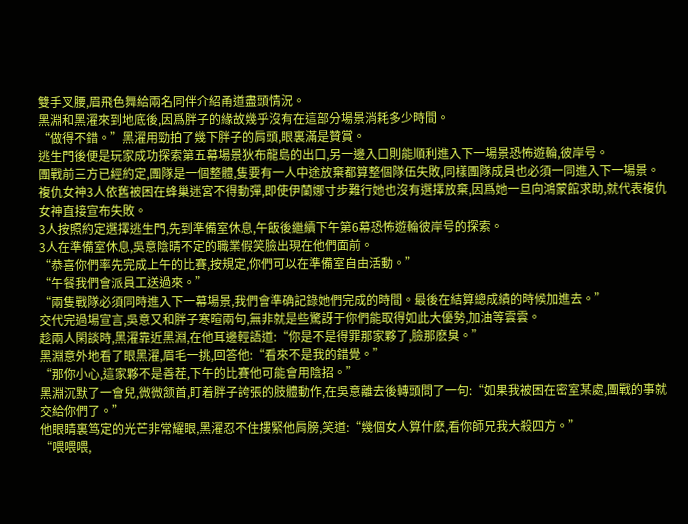雙手叉腰,眉飛色舞給兩名同伴介紹甬道盡頭情況。
黑淵和黑濯來到地底後,因爲胖子的緣故幾乎沒有在這部分場景消耗多少時間。
“做得不錯。”黑濯用勁拍了幾下胖子的肩頭,眼裏滿是贊賞。
逃生門後便是玩家成功探索第五幕場景狄布龍島的出口,另一邊入口則能順利進入下一場景恐怖遊輪,彼岸号。
團戰前三方已經約定,團隊是一個整體,隻要有一人中途放棄都算整個隊伍失敗,同樣團隊成員也必須一同進入下一場景。
複仇女神3人依舊被困在蜂巢迷宮不得動彈,即使伊蘭娜寸步難行她也沒有選擇放棄,因爲她一旦向鴻蒙館求助,就代表複仇女神直接宣布失敗。
3人按照約定選擇逃生門,先到準備室休息,午飯後繼續下午第6幕恐怖遊輪彼岸号的探索。
3人在準備室休息,吳意陰晴不定的職業假笑臉出現在他們面前。
“恭喜你們率先完成上午的比賽,按規定,你們可以在準備室自由活動。”
“午餐我們會派員工送過來。”
“兩隻戰隊必須同時進入下一幕場景,我們會準确記錄她們完成的時間。最後在結算總成績的時候加進去。”
交代完過場宣言,吳意又和胖子寒暄兩句,無非就是些驚訝于你們能取得如此大優勢,加油等雲雲。
趁兩人閑談時,黑濯靠近黑淵,在他耳邊輕語道:“你是不是得罪那家夥了,臉那麽臭。”
黑淵意外地看了眼黑濯,眉毛一挑,回答他:“看來不是我的錯覺。”
“那你小心,這家夥不是善茬,下午的比賽他可能會用陰招。”
黑淵沉默了一會兒,微微颔首,盯着胖子誇張的肢體動作,在吳意離去後轉頭問了一句:“如果我被困在密室某處,團戰的事就交給你們了。”
他眼睛裏笃定的光芒非常耀眼,黑濯忍不住摟緊他肩膀,笑道:“幾個女人算什麽,看你師兄我大殺四方。”
“喂喂喂,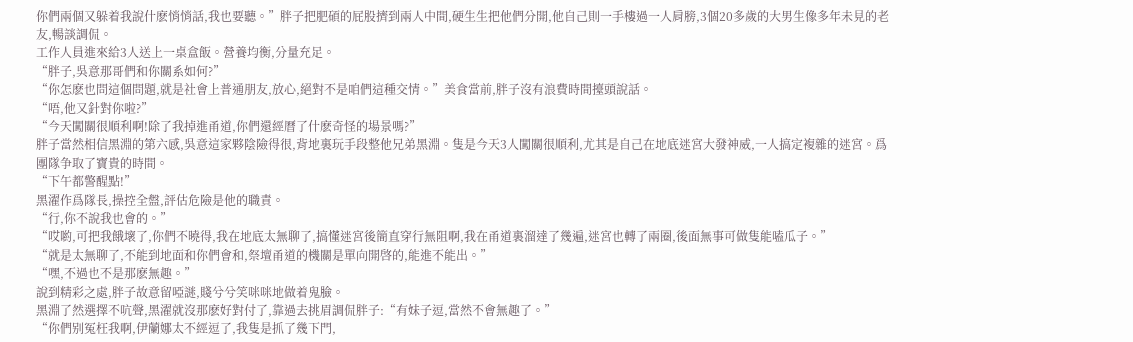你們兩個又躲着我說什麽悄悄話,我也要聽。”胖子把肥碩的屁股擠到兩人中間,硬生生把他們分開,他自己則一手樓過一人肩膀,3個20多歲的大男生像多年未見的老友,暢談調侃。
工作人員進來給3人送上一桌盒飯。營養均衡,分量充足。
“胖子,吳意那哥們和你關系如何?”
“你怎麽也問這個問題,就是社會上普通朋友,放心,絕對不是咱們這種交情。”美食當前,胖子沒有浪費時間擡頭說話。
“唔,他又針對你啦?”
“今天闖關很順利啊!除了我掉進甬道,你們還經曆了什麽奇怪的場景嗎?”
胖子當然相信黑淵的第六感,吳意這家夥陰險得很,背地裏玩手段整他兄弟黑淵。隻是今天3人闖關很順利,尤其是自己在地底迷宮大發神威,一人搞定複雜的迷宮。爲團隊争取了寶貴的時間。
“下午都警醒點!”
黑濯作爲隊長,操控全盤,評估危險是他的職責。
“行,你不說我也會的。”
“哎喲,可把我餓壞了,你們不曉得,我在地底太無聊了,搞懂迷宮後簡直穿行無阻啊,我在甬道裏溜達了幾遍,迷宮也轉了兩圈,後面無事可做隻能嗑瓜子。”
“就是太無聊了,不能到地面和你們會和,祭壇甬道的機關是單向開啓的,能進不能出。”
“嘿,不過也不是那麽無趣。”
說到精彩之處,胖子故意留啞謎,賤兮兮笑咪咪地做着鬼臉。
黑淵了然選擇不吭聲,黑濯就沒那麽好對付了,靠過去挑眉調侃胖子:“有妹子逗,當然不會無趣了。”
“你們别冤枉我啊,伊蘭娜太不經逗了,我隻是抓了幾下門,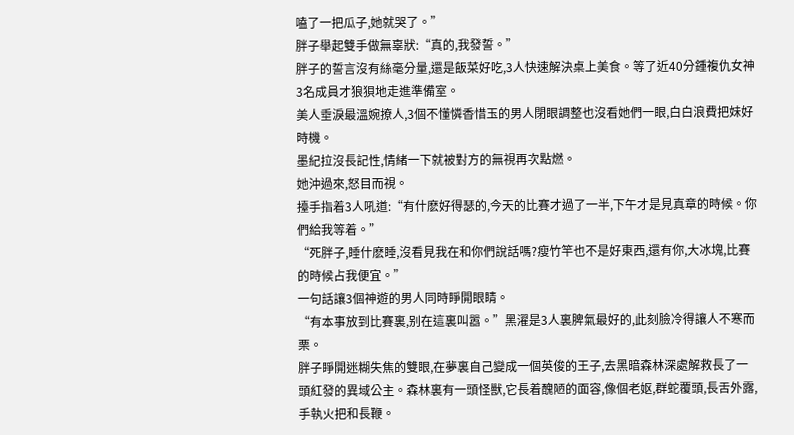嗑了一把瓜子,她就哭了。”
胖子舉起雙手做無辜狀:“真的,我發誓。”
胖子的誓言沒有絲毫分量,還是飯菜好吃,3人快速解決桌上美食。等了近40分鍾複仇女神3名成員才狼狽地走進準備室。
美人垂淚最溫婉撩人,3個不懂憐香惜玉的男人閉眼調整也沒看她們一眼,白白浪費把妹好時機。
墨紀拉沒長記性,情緒一下就被對方的無視再次點燃。
她沖過來,怒目而視。
擡手指着3人吼道:“有什麽好得瑟的,今天的比賽才過了一半,下午才是見真章的時候。你們給我等着。”
“死胖子,睡什麽睡,沒看見我在和你們說話嗎?瘦竹竿也不是好東西,還有你,大冰塊,比賽的時候占我便宜。”
一句話讓3個神遊的男人同時睜開眼睛。
“有本事放到比賽裏,别在這裏叫嚣。”黑濯是3人裏脾氣最好的,此刻臉冷得讓人不寒而栗。
胖子睜開迷糊失焦的雙眼,在夢裏自己變成一個英俊的王子,去黑暗森林深處解救長了一頭紅發的異域公主。森林裏有一頭怪獸,它長着醜陋的面容,像個老妪,群蛇覆頭,長舌外露,手執火把和長鞭。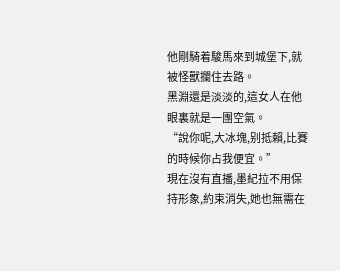他剛騎着駿馬來到城堡下,就被怪獸攔住去路。
黑淵還是淡淡的,這女人在他眼裏就是一團空氣。
“說你呢,大冰塊,别抵賴,比賽的時候你占我便宜。”
現在沒有直播,墨紀拉不用保持形象,約束消失,她也無需在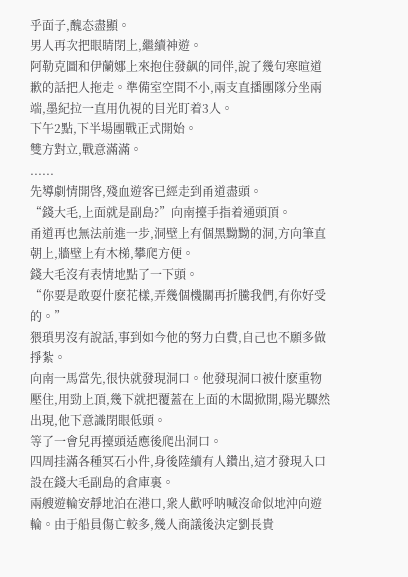乎面子,醜态盡顯。
男人再次把眼睛閉上,繼續神遊。
阿勒克圖和伊蘭娜上來抱住發飙的同伴,說了幾句寒暄道歉的話把人拖走。準備室空間不小,兩支直播團隊分坐兩端,墨紀拉一直用仇視的目光盯着3人。
下午2點,下半場團戰正式開始。
雙方對立,戰意滿滿。
......
先導劇情開啓,殘血遊客已經走到甬道盡頭。
“錢大毛,上面就是副島?”向南擡手指着通頭頂。
甬道再也無法前進一步,洞壁上有個黑黝黝的洞,方向筆直朝上,牆壁上有木梯,攀爬方便。
錢大毛沒有表情地點了一下頭。
“你要是敢耍什麽花樣,弄幾個機關再折騰我們,有你好受的。”
猥瑣男沒有說話,事到如今他的努力白費,自己也不願多做掙紮。
向南一馬當先,很快就發現洞口。他發現洞口被什麽重物壓住,用勁上頂,幾下就把覆蓋在上面的木闆掀開,陽光驟然出現,他下意識閉眼低頭。
等了一會兒再擡頭适應後爬出洞口。
四周挂滿各種冥石小件,身後陸續有人鑽出,這才發現入口設在錢大毛副島的倉庫裏。
兩艘遊輪安靜地泊在港口,衆人歡呼呐喊沒命似地沖向遊輪。由于船員傷亡較多,幾人商議後決定劉長貴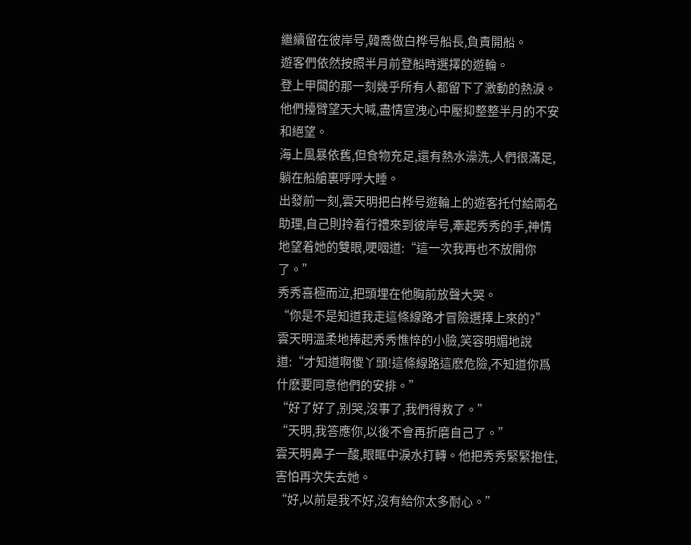繼續留在彼岸号,韓喬做白桦号船長,負責開船。
遊客們依然按照半月前登船時選擇的遊輪。
登上甲闆的那一刻幾乎所有人都留下了激動的熱淚。他們擡臂望天大喊,盡情宣洩心中壓抑整整半月的不安和絕望。
海上風暴依舊,但食物充足,還有熱水澡洗,人們很滿足,躺在船艙裏呼呼大睡。
出發前一刻,雲天明把白桦号遊輪上的遊客托付給兩名助理,自己則拎着行禮來到彼岸号,牽起秀秀的手,神情地望着她的雙眼,哽咽道:“這一次我再也不放開你了。”
秀秀喜極而泣,把頭埋在他胸前放聲大哭。
“你是不是知道我走這條線路才冒險選擇上來的?”
雲天明溫柔地捧起秀秀憔悴的小臉,笑容明媚地說道:“才知道啊傻丫頭!這條線路這麽危險,不知道你爲什麽要同意他們的安排。”
“好了好了,别哭,沒事了,我們得救了。”
“天明,我答應你,以後不會再折磨自己了。”
雲天明鼻子一酸,眼眶中淚水打轉。他把秀秀緊緊抱住,害怕再次失去她。
“好,以前是我不好,沒有給你太多耐心。”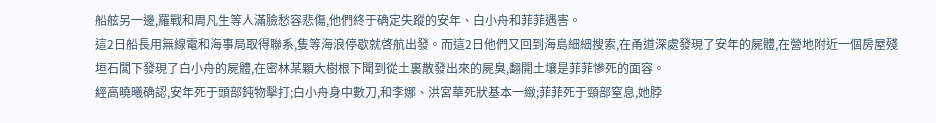船舷另一邊,羅戰和周凡生等人滿臉愁容悲傷,他們終于确定失蹤的安年、白小舟和菲菲遇害。
這2日船長用無線電和海事局取得聯系,隻等海浪停歇就啓航出發。而這2日他們又回到海島細細搜索,在甬道深處發現了安年的屍體,在營地附近一個房屋殘垣石闆下發現了白小舟的屍體,在密林某顆大樹根下聞到從土裏散發出來的屍臭,翻開土壤是菲菲慘死的面容。
經高曉曦确認,安年死于頭部鈍物擊打;白小舟身中數刀,和李娜、洪宮華死狀基本一緻;菲菲死于頸部窒息,她脖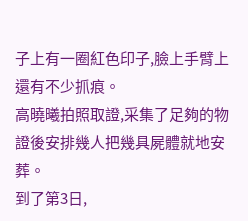子上有一圈紅色印子,臉上手臂上還有不少抓痕。
高曉曦拍照取證,采集了足夠的物證後安排幾人把幾具屍體就地安葬。
到了第3日,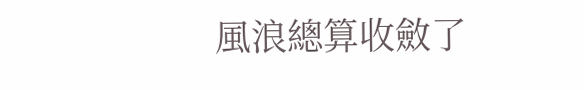風浪總算收斂了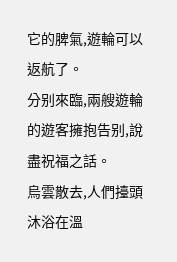它的脾氣,遊輪可以返航了。
分别來臨,兩艘遊輪的遊客擁抱告别,說盡祝福之話。
烏雲散去,人們擡頭沐浴在溫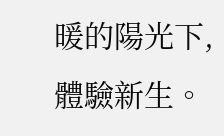暖的陽光下,體驗新生。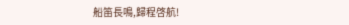船笛長鳴,歸程啓航!